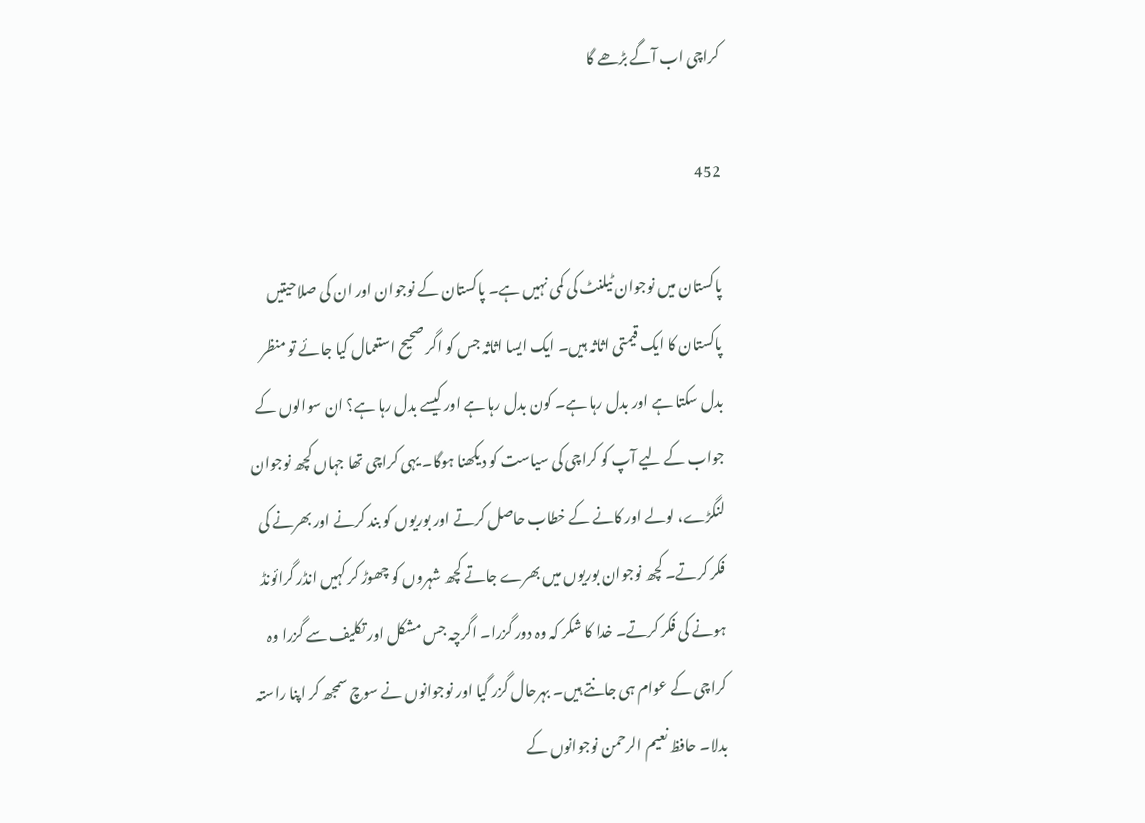کراچی اب آگے بڑھے گا

452

پاکستان میں نوجوان ٹیلنٹ کی کمی نہیں ہے۔ پاکستان کے نوجوان اور ان کی صلاحیتیں پاکستان کا ایک قیمتی اثاثہ ہیں۔ ایک ایسا اثاثہ جس کو اگر صحیح استعمال کیا جائے تو منظر بدل سکتا ہے اور بدل رہا ہے۔ کون بدل رہا ہے اور کیسے بدل رہا ہے؟ ان سوالوں کے جواب کے لیے آپ کو کراچی کی سیاست کو دیکھنا ہوگا۔ یہی کراچی تھا جہاں کچھ نوجوان لنگڑے، لولے اور کانے کے خطاب حاصل کرتے اور بوریوں کو بند کرنے اور بھرنے کی فکر کرتے۔ کچھ نوجوان بوریوں میں بھرے جاتے کچھ شہروں کو چھوڑ کر کہیں انڈر گرائونڈ ہونے کی فکر کرتے۔ خدا کا شکر کہ وہ دور گزرا۔ اگرچہ جس مشکل اور تکلیف سے گزرا وہ کراچی کے عوام ہی جانتے ہیں۔ بہرحال گزر گیا اور نوجوانوں نے سوچ سمجھ کر اپنا راستہ بدلا۔ حافظ نعیم الرحمن نوجوانوں کے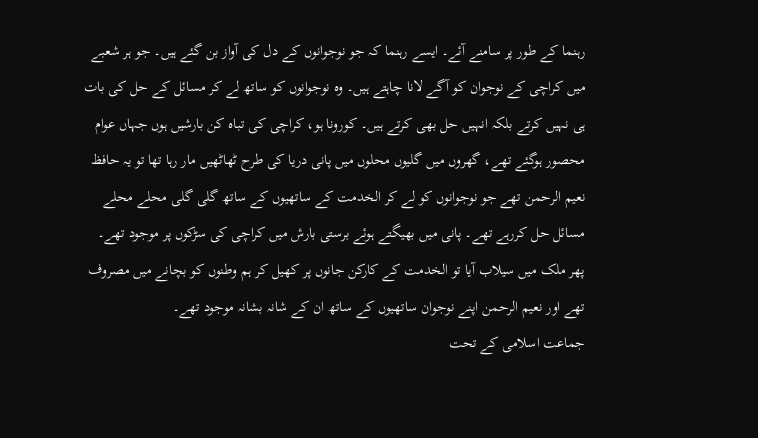رہنما کے طور پر سامنے آئے۔ ایسے رہنما کہ جو نوجوانوں کے دل کی آواز بن گئے ہیں۔ جو ہر شعبے میں کراچی کے نوجوان کو آگے لانا چاہتے ہیں۔ وہ نوجوانوں کو ساتھ لے کر مسائل کے حل کی بات ہی نہیں کرتے بلکہ انہیں حل بھی کرتے ہیں۔ کورونا ہو، کراچی کی تباہ کن بارشیں ہوں جہاں عوام محصور ہوگئے تھے، گھروں میں گلیوں محلوں میں پانی دریا کی طرح ٹھاٹھیں مار رہا تھا تو یہ حافظ نعیم الرحمن تھے جو نوجوانوں کو لے کر الخدمت کے ساتھیوں کے ساتھ گلی گلی محلے محلے مسائل حل کررہے تھے۔ پانی میں بھیگتے ہوئے برستی بارش میں کراچی کی سڑکوں پر موجود تھے۔ پھر ملک میں سیلاب آیا تو الخدمت کے کارکن جانوں پر کھیل کر ہم وطنوں کو بچانے میں مصروف تھے اور نعیم الرحمن اپنے نوجوان ساتھیوں کے ساتھ ان کے شانہ بشانہ موجود تھے۔
جماعت اسلامی کے تحت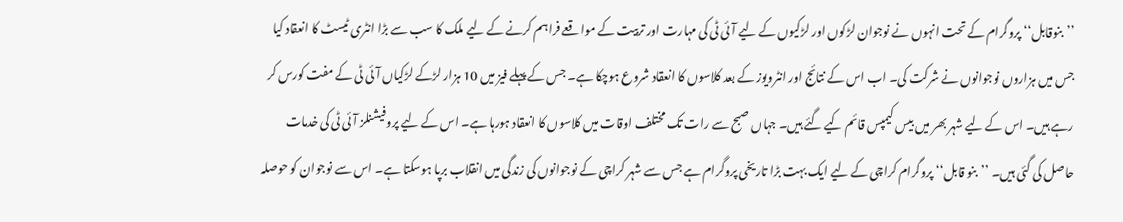’’بنوقابل‘‘ پروگرام کے تحت انہوں نے نوجوان لڑکوں اور لڑکیوں کے لیے آئی ٹی کی مہارت اور تربیت کے مواقعے فراہم کرنے کے لیے ملک کا سب سے بڑا انٹری ٹیسٹ کا انعقاد کیا جس میں ہزاروں نوجوانوں نے شرکت کی۔ اب اس کے نتائج اور انٹرویوز کے بعد کلاسوں کا انعقاد شروع ہوچکا ہے۔ جس کے پہلے فیز میں 10 ہزار لڑکے لڑکیاں آئی ٹی کے مفت کورس کر رہے ہیں۔ اس کے لیے شہر بھر میں بیس کیمپس قائم کیے گئے ہیں۔ جہاں صبح سے رات تک مختلف اوقات میں کلاسوں کا انعقاد ہورہا ہے۔ اس کے لیے پروفیشنلز آئی ٹی کی خدمات حاصل کی گئی ہیں۔ ’’بنو قابل‘‘ پروگرام کراچی کے لیے ایک بہت بڑا تاریخی پروگرام ہے جس سے شہر کراچی کے نوجوانوں کی زندگی میں انقلاب برپا ہوسکتا ہے۔ اس سے نوجوان کو حوصلہ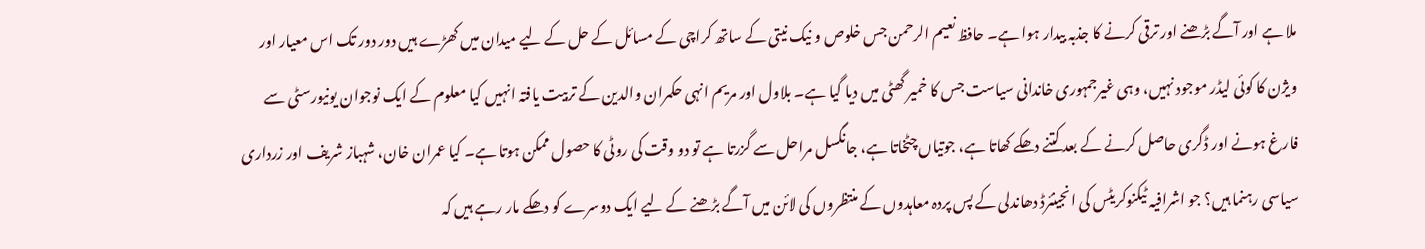ملا ہے اور آگے بڑھنے اور ترقی کرنے کا جذبہ بیدار ہوا ہے۔ حافظ نعیم الرحمن جس خلوص و نیک نیتی کے ساتھ کراچی کے مسائل کے حل کے لیے میدان میں کھڑے ہیں دور دور تک اس معیار اور ویژن کا کوئی لیڈر موجود نہیں، وہی غیرجمہوری خاندانی سیاست جس کا خمیر گھٹی میں دیا گیا ہے۔ بلاول اور مریم انہی حکمران والدین کے تربیت یافتہ انہیں کیا معلوم کے ایک نوجوان یونیورسٹی سے فارغ ہونے اور ڈگری حاصل کرنے کے بعد کتنے دھکے کھاتا ہے، جوتیاں چٹخاتا ہے، جانگسل مراحل سے گزرتا ہے تو دو وقت کی روٹی کا حصول ممکن ہوتا ہے۔ کیا عمران خان، شہباز شریف اور زرداری سیاسی رہنما ہیں؟ جو اشرافیہ ٹیکنوکریٹس کی انجینئرڈ دھاندلی کے پس پردہ معاہدوں کے منتظروں کی لائن میں آگے بڑھنے کے لیے ایک دوسرے کو دھکے مار رہے ہیں کہ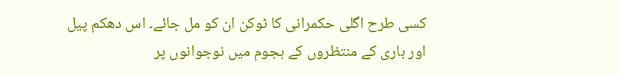کسی طرح اگلی حکمرانی کا ٹوکن ان کو مل جائے۔ اس دھکم پیل اور باری کے منتظروں کے ہجوم میں نوجوانوں پر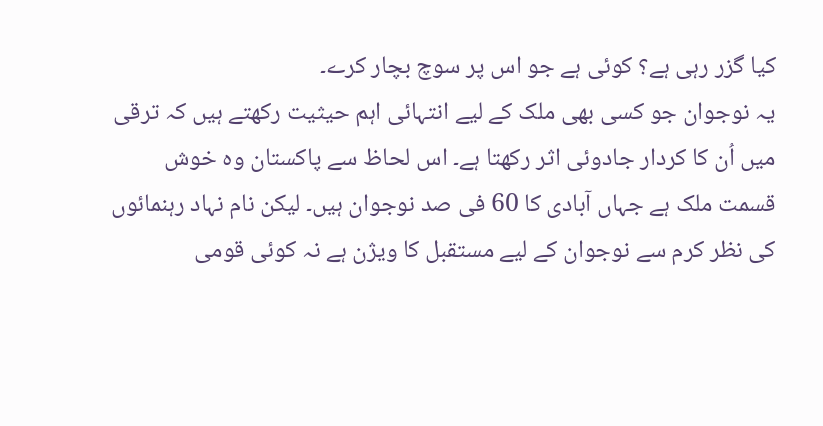کیا گزر رہی ہے؟ کوئی ہے جو اس پر سوچ بچار کرے۔
یہ نوجوان جو کسی بھی ملک کے لیے انتہائی اہم حیثیت رکھتے ہیں کہ ترقی میں اُن کا کردار جادوئی اثر رکھتا ہے۔ اس لحاظ سے پاکستان وہ خوش قسمت ملک ہے جہاں آبادی کا 60 فی صد نوجوان ہیں۔ لیکن نام نہاد رہنمائوں کی نظر کرم سے نوجوان کے لیے مستقبل کا ویژن ہے نہ کوئی قومی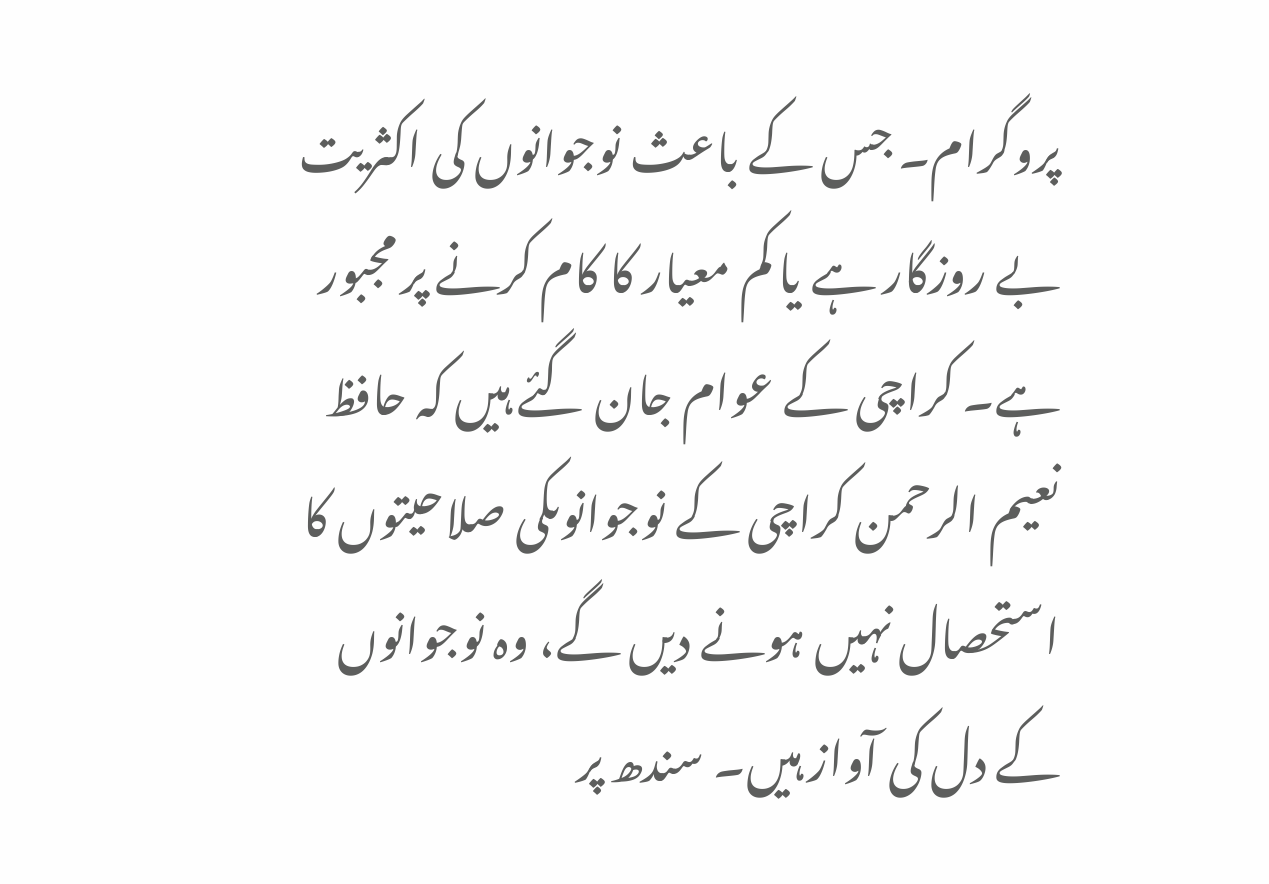پروگرام۔ جس کے باعث نوجوانوں کی اکثریت بے روزگار ہے یا کم معیار کا کام کرنے پر مجبور ہے۔ کراچی کے عوام جان گئے ہیں کہ حافظ نعیم الرحمن کراچی کے نوجوانوںکی صلاحیتوں کا استحصال نہیں ہونے دیں گے، وہ نوجوانوں کے دل کی آواز ہیں۔ سندھ پر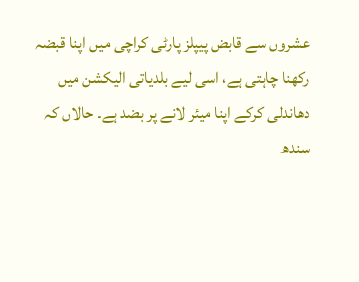عشروں سے قابض پیپلز پارٹی کراچی میں اپنا قبضہ رکھنا چاہتی ہے، اسی لیے بلدیاتی الیکشن میں دھاندلی کرکے اپنا میئر لانے پر بضد ہے۔ حالاں کہ سندھ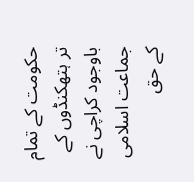حکومت کے تمام تر ہتھکنڈوں کے باوجود کراچی نے جماعت اسلامی کے حق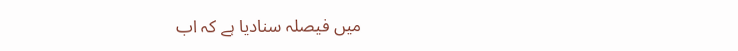میں فیصلہ سنادیا ہے کہ اب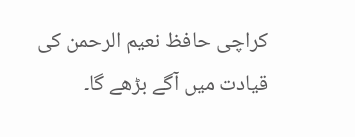کراچی حافظ نعیم الرحمن کی قیادت میں آگے بڑھے گا۔